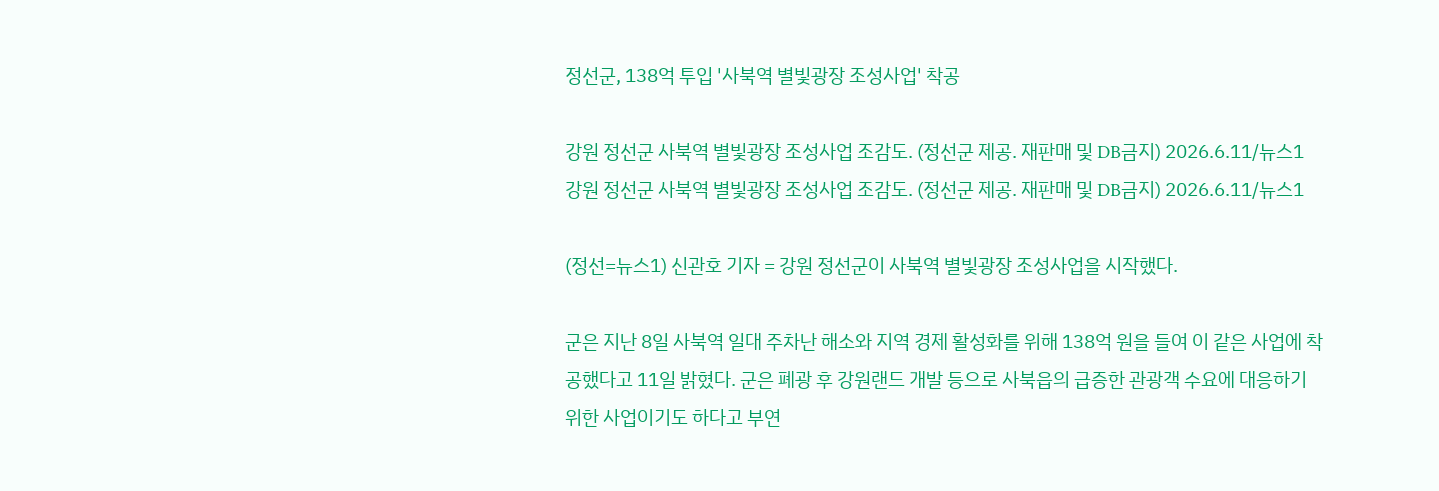정선군, 138억 투입 '사북역 별빛광장 조성사업' 착공

강원 정선군 사북역 별빛광장 조성사업 조감도. (정선군 제공. 재판매 및 DB금지) 2026.6.11/뉴스1
강원 정선군 사북역 별빛광장 조성사업 조감도. (정선군 제공. 재판매 및 DB금지) 2026.6.11/뉴스1

(정선=뉴스1) 신관호 기자 = 강원 정선군이 사북역 별빛광장 조성사업을 시작했다.

군은 지난 8일 사북역 일대 주차난 해소와 지역 경제 활성화를 위해 138억 원을 들여 이 같은 사업에 착공했다고 11일 밝혔다. 군은 폐광 후 강원랜드 개발 등으로 사북읍의 급증한 관광객 수요에 대응하기 위한 사업이기도 하다고 부연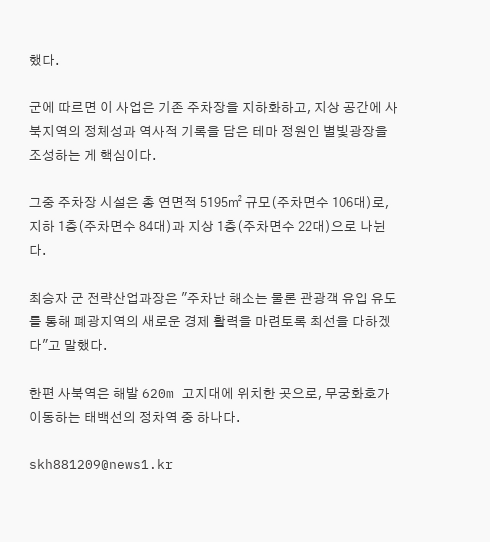했다.

군에 따르면 이 사업은 기존 주차장을 지하화하고, 지상 공간에 사북지역의 정체성과 역사적 기록을 담은 테마 정원인 별빛광장을 조성하는 게 핵심이다.

그중 주차장 시설은 총 연면적 5195㎡ 규모(주차면수 106대)로, 지하 1층(주차면수 84대)과 지상 1층(주차면수 22대)으로 나뉜다.

최승자 군 전략산업과장은 "주차난 해소는 물론 관광객 유입 유도를 통해 폐광지역의 새로운 경제 활력을 마련토록 최선을 다하겠다"고 말했다.

한편 사북역은 해발 620m 고지대에 위치한 곳으로, 무궁화호가 이동하는 태백선의 정차역 중 하나다.

skh881209@news1.kr